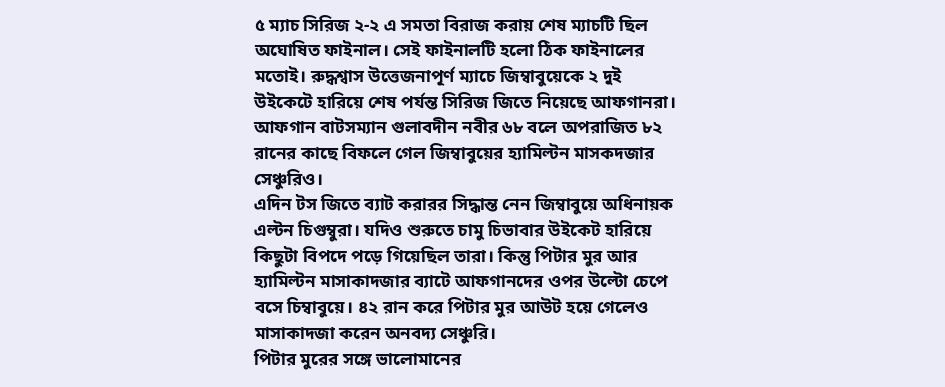৫ ম্যাচ সিরিজ ২-২ এ সমতা বিরাজ করায় শেষ ম্যাচটি ছিল অঘোষিত ফাইনাল। সেই ফাইনালটি হলো ঠিক ফাইনালের মতোই। রুদ্ধশ্বাস উত্তেজনাপূর্ণ ম্যাচে জিম্বাবুয়েকে ২ দুই উইকেটে হারিয়ে শেষ পর্যন্ত সিরিজ জিতে নিয়েছে আফগানরা। আফগান বাটসম্যান গুলাবদীন নবীর ৬৮ বলে অপরাজিত ৮২ রানের কাছে বিফলে গেল জিম্বাবুয়ের হ্যামিল্টন মাসকদজার সেঞ্চুরিও।
এদিন টস জিতে ব্যাট করারর সিদ্ধান্ত নেন জিম্বাবুয়ে অধিনায়ক এল্টন চিগুম্বুরা। যদিও শুরুতে চামু চিভাবার উইকেট হারিয়ে কিছুটা বিপদে পড়ে গিয়েছিল তারা। কিন্তু পিটার মুর আর হ্যামিল্টন মাসাকাদজার ব্যাটে আফগানদের ওপর উল্টো চেপে বসে চিম্বাবুয়ে। ৪২ রান করে পিটার মুর আউট হয়ে গেলেও মাসাকাদজা করেন অনবদ্য সেঞ্চুরি।
পিটার মুরের সঙ্গে ভালোমানের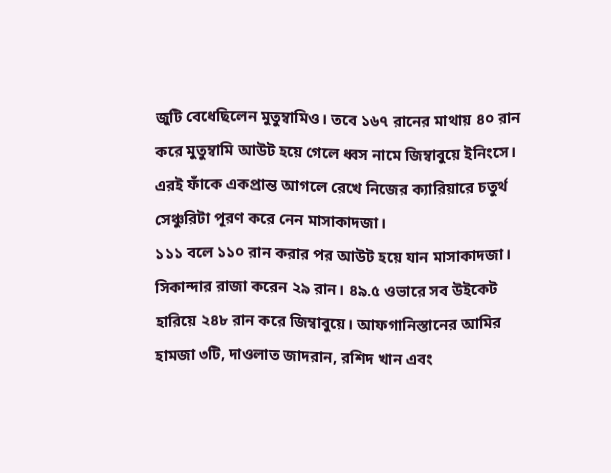জুটি বেধেছিলেন মুতুম্বামিও। তবে ১৬৭ রানের মাথায় ৪০ রান করে মুতুম্বামি আউট হয়ে গেলে ধ্বস নামে জিম্বাবুয়ে ইনিংসে। এরই ফাঁকে একপ্রান্ত আগলে রেখে নিজের ক্যারিয়ারে চতুর্থ সেঞ্চুরিটা পূরণ করে নেন মাসাকাদজা।
১১১ বলে ১১০ রান করার পর আউট হয়ে যান মাসাকাদজা। সিকান্দার রাজা করেন ২৯ রান। ৪৯.৫ ওভারে সব উইকেট হারিয়ে ২৪৮ রান করে জিম্বাবুয়ে। আফগানিস্তানের আমির হামজা ৩টি, দাওলাত জাদরান, রশিদ খান এবং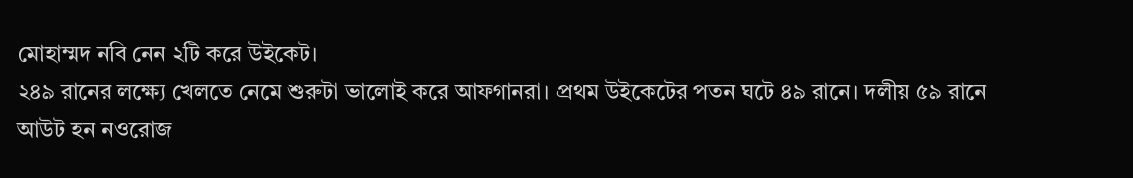মোহাম্মদ নবি নেন ২টি করে উইকেট।
২৪৯ রানের লক্ষ্যে খেলতে নেমে শুরুটা ভালোই করে আফগানরা। প্রথম উইকেটের পতন ঘটে ৪৯ রানে। দলীয় ৫৯ রানে আউট হন নওরোজ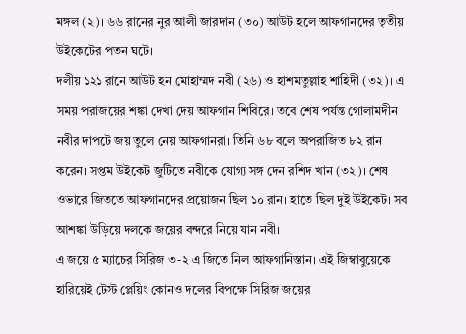মঙ্গল (২)। ৬৬ রানের নুর আলী জারদান (৩০) আউট হলে আফগানদের তৃতীয় উইকেটের পতন ঘটে।
দলীয় ১২১ রানে আউট হন মোহাম্মদ নবী (২৬) ও হাশমতুল্লাহ শাহিদী (৩২)। এ সময় পরাজয়ের শঙ্কা দেখা দেয় আফগান শিবিরে। তবে শেষ পর্যন্ত গোলামদীন নবীর দাপটে জয় তুলে নেয় আফগানরা। তিনি ৬৮ বলে অপরাজিত ৮২ রান করেন। সপ্তম উইকেট জুটিতে নবীকে যোগ্য সঙ্গ দেন রশিদ খান (৩২)। শেষ ওভারে জিততে আফগানদের প্রয়োজন ছিল ১০ রান। হাতে ছিল দুই উইকেট। সব আশঙ্কা উড়িয়ে দলকে জয়ের বন্দরে নিয়ে যান নবী।
এ জয়ে ৫ ম্যাচের সিরিজ ৩-২ এ জিতে নিল আফগানিস্তান। এই জিম্বাবুয়েকে হারিয়েই টেস্ট প্লেয়িং কোনও দলের বিপক্ষে সিরিজ জয়ের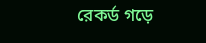রেকর্ড গড়ে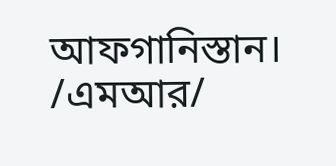আফগানিস্তান।
/এমআর/